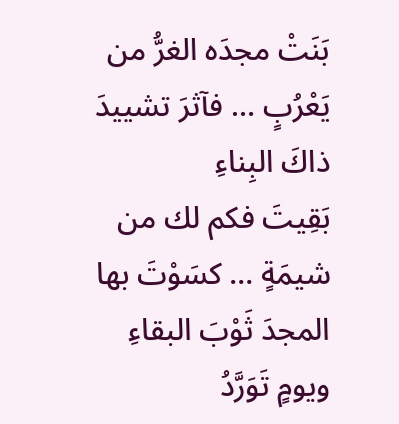بَنَتْ مجدَه الغرُّ من يَعْرُبٍ … فآثرَ تشييدَ ذاكَ البِناءِ
بَقِيتَ فكم لك من شيمَةٍ … كسَوْتَ بها المجدَ ثَوْبَ البقاءِ
ويومٍ تَوَرَّدُ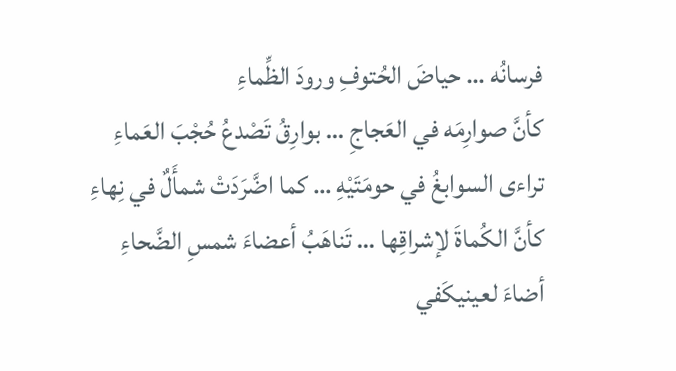فرسانُه … حياضَ الحُتوفِ ورودَ الظِّماءِ
كأنَّ صوارِمَه في العَجاجِ … بوارِقُ تَصْدعُ حُجْبَ العَماءِ
تراءى السوابغُ في حومَتَيْهِ … كما اضَّرَدَتْ شمأَلٌ في نِهاءِ
كأنَّ الكُماةَ لإشراقِها … تَناهَبُ أعضاءَ شمسِ الضَّحاءِ
أضاءَ لعينيكَفي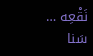نَقْعِه … سَنا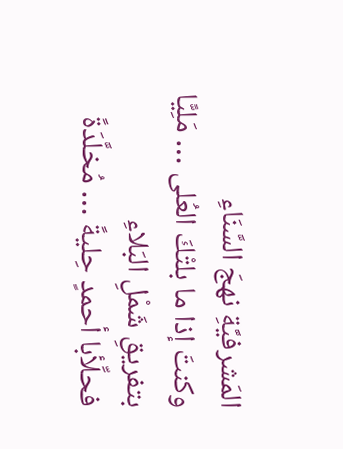المَشرفيَّةِ نهجَ السَّنَاءِ
وكنتَ إذا ما بلتْكَ العُلى … مَلِيًّا بتفريقِ شَمْلِ البَلاءِ
فحلِّأبا أحمدٍ حِليةً … مُخلَّدَةً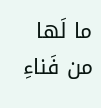ما لَها من فَناءِ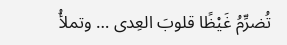تُضرِّمُ غَيْظًا قلوبَ العِدى … وتملأُ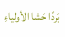بَردًا حَشا الأولياءِ